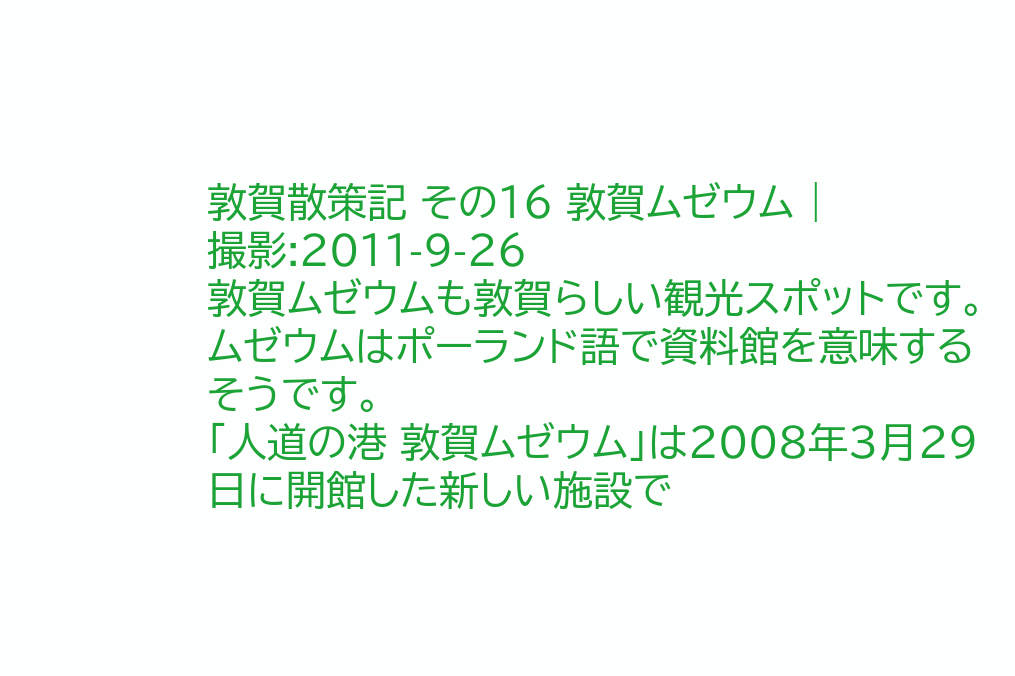敦賀散策記 その16 敦賀ムゼウム |
撮影:2011-9-26
敦賀ムゼウムも敦賀らしい観光スポットです。
ムゼウムはポーランド語で資料館を意味するそうです。
「人道の港 敦賀ムゼウム」は2008年3月29日に開館した新しい施設で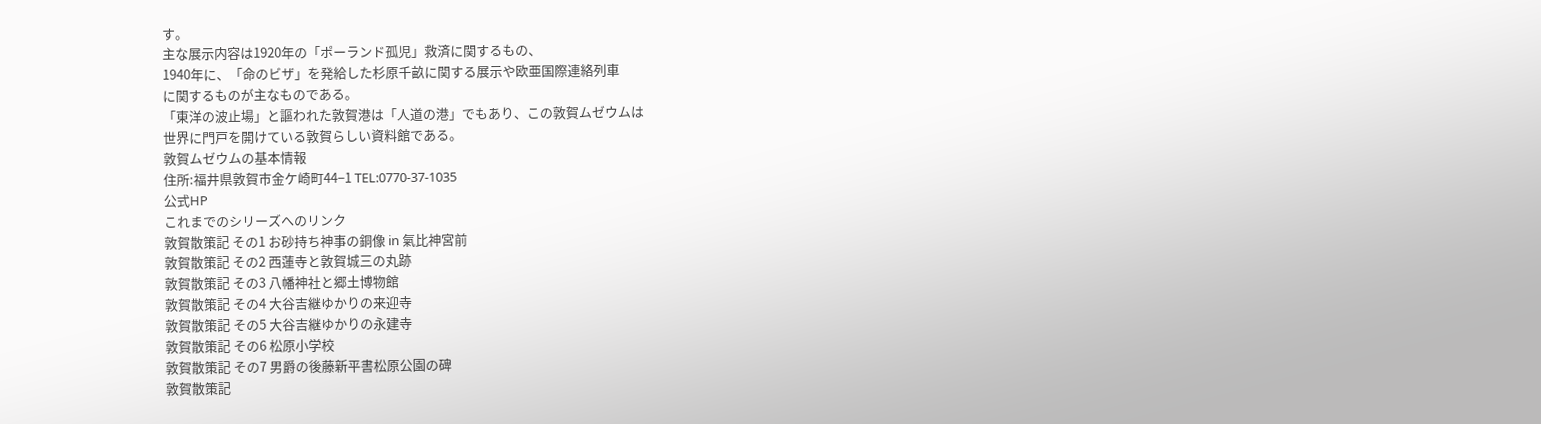す。
主な展示内容は1920年の「ポーランド孤児」救済に関するもの、
1940年に、「命のビザ」を発給した杉原千畝に関する展示や欧亜国際連絡列車
に関するものが主なものである。
「東洋の波止場」と謳われた敦賀港は「人道の港」でもあり、この敦賀ムゼウムは
世界に門戸を開けている敦賀らしい資料館である。
敦賀ムゼウムの基本情報
住所:福井県敦賀市金ケ崎町44−1 TEL:0770-37-1035
公式HP
これまでのシリーズへのリンク
敦賀散策記 その1 お砂持ち神事の銅像 in 氣比神宮前
敦賀散策記 その2 西蓮寺と敦賀城三の丸跡
敦賀散策記 その3 八幡神社と郷土博物館
敦賀散策記 その4 大谷吉継ゆかりの来迎寺
敦賀散策記 その5 大谷吉継ゆかりの永建寺
敦賀散策記 その6 松原小学校
敦賀散策記 その7 男爵の後藤新平書松原公園の碑
敦賀散策記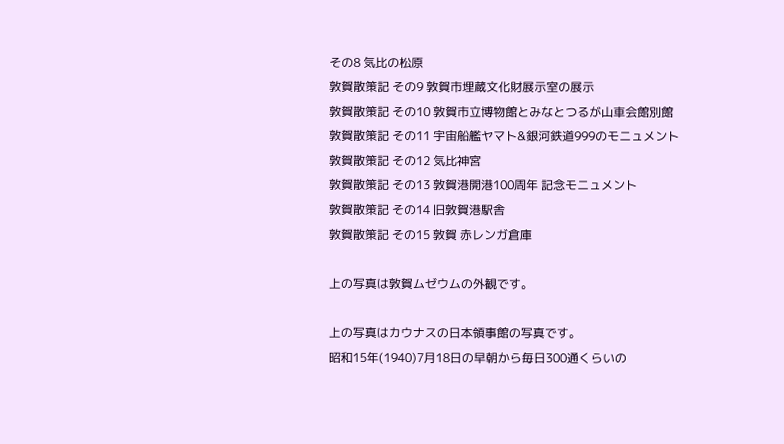その8 気比の松原
敦賀散策記 その9 敦賀市埋蔵文化財展示室の展示
敦賀散策記 その10 敦賀市立博物館とみなとつるが山車会館別館
敦賀散策記 その11 宇宙船艦ヤマト&銀河鉄道999のモニュメント
敦賀散策記 その12 気比神宮
敦賀散策記 その13 敦賀港開港100周年 記念モニュメント
敦賀散策記 その14 旧敦賀港駅舎
敦賀散策記 その15 敦賀 赤レンガ倉庫

上の写真は敦賀ムゼウムの外観です。

上の写真はカウナスの日本領事館の写真です。
昭和15年(1940)7月18日の早朝から毎日300通くらいの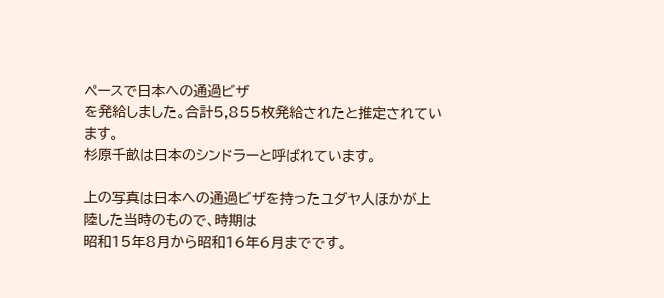ペースで日本への通過ビザ
を発給しました。合計5,855枚発給されたと推定されています。
杉原千畝は日本のシンドラーと呼ばれています。

上の写真は日本への通過ビザを持ったユダヤ人ほかが上陸した当時のもので、時期は
昭和15年8月から昭和16年6月までです。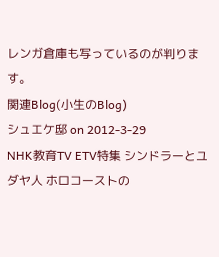レンガ倉庫も写っているのが判ります。
関連Blog(小生のBlog)
シュエケ邸 on 2012-3-29
NHK教育TV ETV特集 シンドラーとユダヤ人 ホロコーストの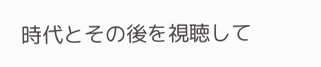時代とその後を視聴して